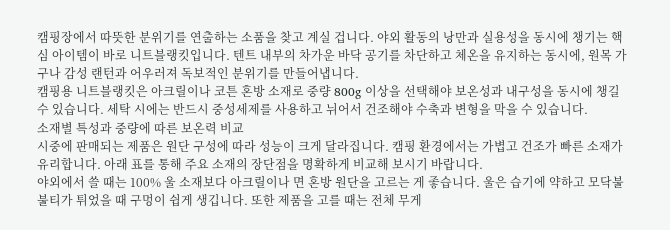캠핑장에서 따뜻한 분위기를 연출하는 소품을 찾고 계실 겁니다. 야외 활동의 낭만과 실용성을 동시에 챙기는 핵심 아이템이 바로 니트블랭킷입니다. 텐트 내부의 차가운 바닥 공기를 차단하고 체온을 유지하는 동시에, 원목 가구나 감성 랜턴과 어우러져 독보적인 분위기를 만들어냅니다.
캠핑용 니트블랭킷은 아크릴이나 코튼 혼방 소재로 중량 800g 이상을 선택해야 보온성과 내구성을 동시에 챙길 수 있습니다. 세탁 시에는 반드시 중성세제를 사용하고 뉘어서 건조해야 수축과 변형을 막을 수 있습니다.
소재별 특성과 중량에 따른 보온력 비교
시중에 판매되는 제품은 원단 구성에 따라 성능이 크게 달라집니다. 캠핑 환경에서는 가볍고 건조가 빠른 소재가 유리합니다. 아래 표를 통해 주요 소재의 장단점을 명확하게 비교해 보시기 바랍니다.
야외에서 쓸 때는 100% 울 소재보다 아크릴이나 면 혼방 원단을 고르는 게 좋습니다. 울은 습기에 약하고 모닥불 불티가 튀었을 때 구멍이 쉽게 생깁니다. 또한 제품을 고를 때는 전체 무게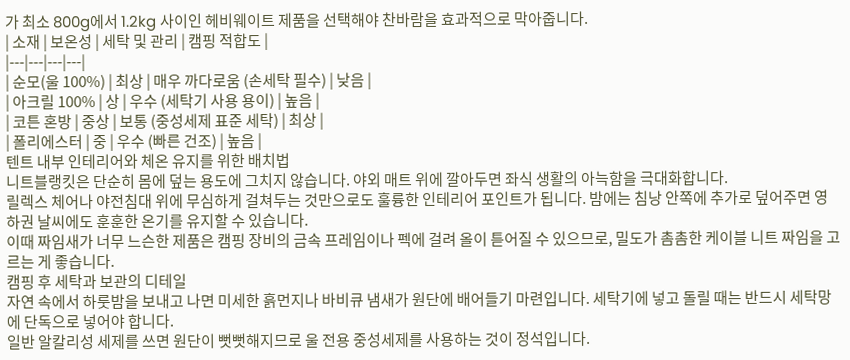가 최소 800g에서 1.2kg 사이인 헤비웨이트 제품을 선택해야 찬바람을 효과적으로 막아줍니다.
| 소재 | 보온성 | 세탁 및 관리 | 캠핑 적합도 |
|---|---|---|---|
| 순모(울 100%) | 최상 | 매우 까다로움 (손세탁 필수) | 낮음 |
| 아크릴 100% | 상 | 우수 (세탁기 사용 용이) | 높음 |
| 코튼 혼방 | 중상 | 보통 (중성세제 표준 세탁) | 최상 |
| 폴리에스터 | 중 | 우수 (빠른 건조) | 높음 |
텐트 내부 인테리어와 체온 유지를 위한 배치법
니트블랭킷은 단순히 몸에 덮는 용도에 그치지 않습니다. 야외 매트 위에 깔아두면 좌식 생활의 아늑함을 극대화합니다.
릴렉스 체어나 야전침대 위에 무심하게 걸쳐두는 것만으로도 훌륭한 인테리어 포인트가 됩니다. 밤에는 침낭 안쪽에 추가로 덮어주면 영하권 날씨에도 훈훈한 온기를 유지할 수 있습니다.
이때 짜임새가 너무 느슨한 제품은 캠핑 장비의 금속 프레임이나 펙에 걸려 올이 튿어질 수 있으므로, 밀도가 촘촘한 케이블 니트 짜임을 고르는 게 좋습니다.
캠핑 후 세탁과 보관의 디테일
자연 속에서 하룻밤을 보내고 나면 미세한 흙먼지나 바비큐 냄새가 원단에 배어들기 마련입니다. 세탁기에 넣고 돌릴 때는 반드시 세탁망에 단독으로 넣어야 합니다.
일반 알칼리성 세제를 쓰면 원단이 뻣뻣해지므로 울 전용 중성세제를 사용하는 것이 정석입니다.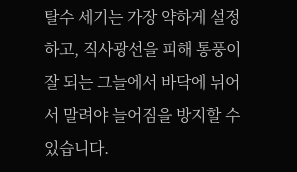탈수 세기는 가장 약하게 설정하고, 직사광선을 피해 통풍이 잘 되는 그늘에서 바닥에 뉘어서 말려야 늘어짐을 방지할 수 있습니다.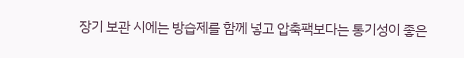장기 보관 시에는 방습제를 함께 넣고 압축팩보다는 통기성이 좋은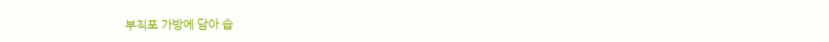부직포 가방에 담아 습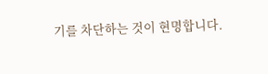기를 차단하는 것이 현명합니다.